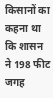किसानों का कहना था कि शासन ने 198 फीट जगह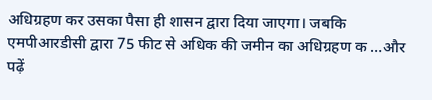अधिग्रहण कर उसका पैसा ही शासन द्वारा दिया जाएगा। जबकि एमपीआरडीसी द्वारा 75 फीट से अधिक की जमीन का अधिग्रहण क …और पढ़ें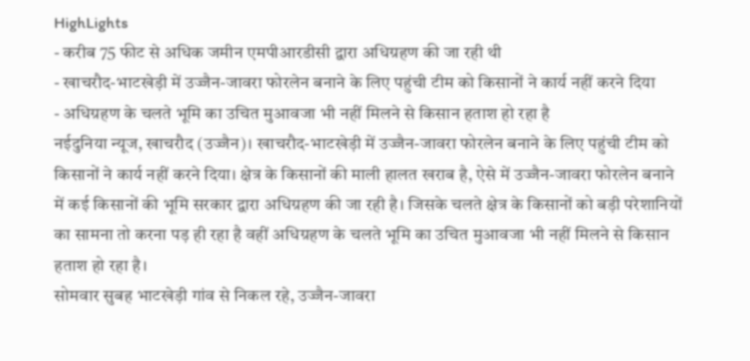HighLights
- करीब 75 फीट से अधिक जमीन एमपीआरडीसी द्वारा अधिग्रहण की जा रही थी
- खाचरौद-भाटखेड़ी में उज्जैन-जावरा फोरलेन बनाने के लिए पहुंची टीम को किसानों ने कार्य नहीं करने दिया
- अधिग्रहण के चलते भूमि का उचित मुआवजा भी नहीं मिलने से किसान हताश हो रहा है
नईदुनिया न्यूज, खाचरौद (उज्जैन)। खाचरौद-भाटखेड़ी में उज्जैन-जावरा फोरलेन बनाने के लिए पहुंची टीम को किसानों ने कार्य नहीं करने दिया। क्षेत्र के किसानों की माली हालत खराब है, ऐसे में उज्जैन-जावरा फोरलेन बनाने में कई किसानों की भूमि सरकार द्वारा अधिग्रहण की जा रही है। जिसके चलते क्षेत्र के किसानों को बड़ी परेशानियों का सामना तो करना पड़ ही रहा है वहीं अधिग्रहण के चलते भूमि का उचित मुआवजा भी नहीं मिलने से किसान हताश हो रहा है।
सोमवार सुबह भाटखेड़ी गांव से निकल रहे, उज्जैन-जावरा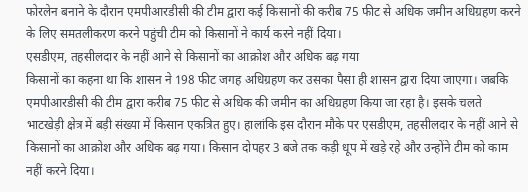फोरलेन बनाने के दौरान एमपीआरडीसी की टीम द्वारा कई किसानों की करीब 75 फीट से अधिक जमीन अधिग्रहण करने के लिए समतलीकरण करने पहुंची टीम को किसानों ने कार्य करने नहीं दिया।
एसडीएम, तहसीलदार के नहीं आने से किसानों का आक्रोश और अधिक बढ़ गया
किसानों का कहना था कि शासन ने 198 फीट जगह अधिग्रहण कर उसका पैसा ही शासन द्वारा दिया जाएगा। जबकि एमपीआरडीसी की टीम द्वारा करीब 75 फीट से अधिक की जमीन का अधिग्रहण किया जा रहा है। इसके चलते भाटखेड़ी क्षेत्र में बड़ी संख्या में किसान एकत्रित हुए। हालांकि इस दौरान मौके पर एसडीएम, तहसीलदार के नहीं आने से किसानों का आक्रोश और अधिक बढ़ गया। किसान दोपहर 3 बजे तक कड़ी धूप में खड़े रहे और उन्होंने टीम को काम नहीं करने दिया।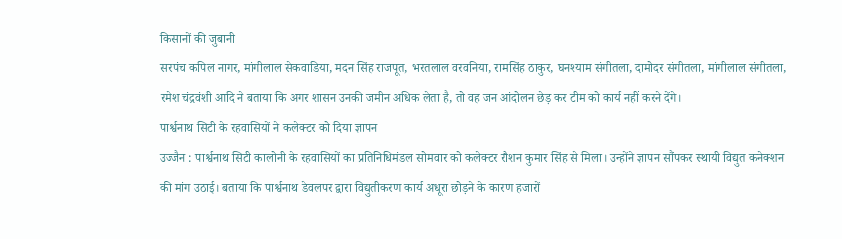किसानों की जुबानी
सरपंच कपिल नागर, मांगीलाल सेकवाडिया, मदन सिंह राजपूत, भरतलाल वरवनिया, रामसिंह ठाकुर, घनश्याम संगीतला, दामोदर संगीतला, मांगीलाल संगीतला, रमेश चंद्रवंशी आदि ने बताया कि अगर शासन उनकी जमीन अधिक लेता है, तो वह जन आंदोलन छेड़ कर टीम को कार्य नहीं करने देंगे।
पार्श्वनाथ सिटी के रहवासियों ने कलेक्टर को दिया ज्ञापन
उज्जैन : पार्श्वनाथ सिटी कालोनी के रहवासियों का प्रतिनिधिमंडल सोमवार को कलेक्टर रौशन कुमार सिंह से मिला। उन्होंने ज्ञापन सौंपकर स्थायी विद्युत कनेक्शन की मांग उठाई। बताया कि पार्श्वनाथ डेवलपर द्वारा विद्युतीकरण कार्य अधूरा छोड़ने के कारण हजारों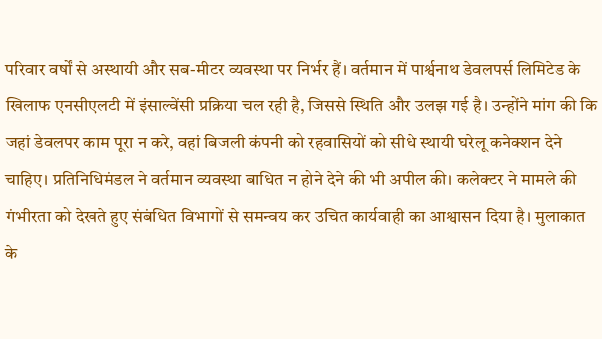परिवार वर्षों से अस्थायी और सब-मीटर व्यवस्था पर निर्भर हैं। वर्तमान में पार्श्वनाथ डेवलपर्स लिमिटेड के खिलाफ एनसीएलटी में इंसाल्वेंसी प्रक्रिया चल रही है, जिससे स्थिति और उलझ गई है। उन्होंने मांग की कि जहां डेवलपर काम पूरा न करे, वहां बिजली कंपनी को रहवासियों को सीधे स्थायी घरेलू कनेक्शन देने चाहिए। प्रतिनिधिमंडल ने वर्तमान व्यवस्था बाधित न होने देने की भी अपील की। कलेक्टर ने मामले की गंभीरता को देखते हुए संबंधित विभागों से समन्वय कर उचित कार्यवाही का आश्वासन दिया है। मुलाकात के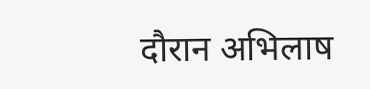दौरान अभिलाष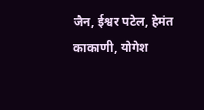जैन, ईश्वर पटेल, हेमंत काकाणी, योगेश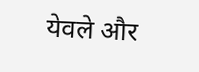येवले और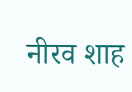नीरव शाह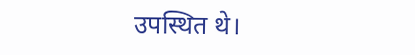उपस्थित थे।